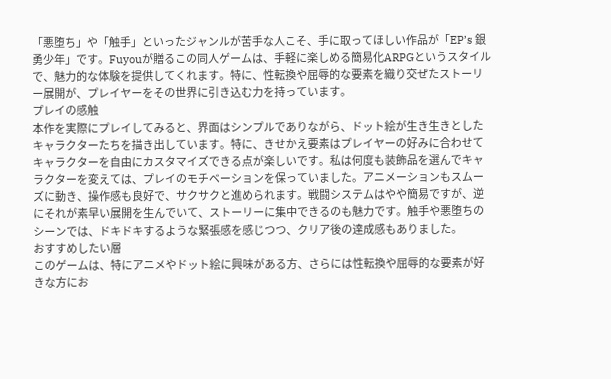「悪堕ち」や「触手」といったジャンルが苦手な人こそ、手に取ってほしい作品が「EP’s 銀勇少年」です。Fuyouが贈るこの同人ゲームは、手軽に楽しめる簡易化ARPGというスタイルで、魅力的な体験を提供してくれます。特に、性転換や屈辱的な要素を織り交ぜたストーリー展開が、プレイヤーをその世界に引き込む力を持っています。
プレイの感触
本作を実際にプレイしてみると、界面はシンプルでありながら、ドット絵が生き生きとしたキャラクターたちを描き出しています。特に、きせかえ要素はプレイヤーの好みに合わせてキャラクターを自由にカスタマイズできる点が楽しいです。私は何度も装飾品を選んでキャラクターを変えては、プレイのモチベーションを保っていました。アニメーションもスムーズに動き、操作感も良好で、サクサクと進められます。戦闘システムはやや簡易ですが、逆にそれが素早い展開を生んでいて、ストーリーに集中できるのも魅力です。触手や悪堕ちのシーンでは、ドキドキするような緊張感を感じつつ、クリア後の達成感もありました。
おすすめしたい層
このゲームは、特にアニメやドット絵に興味がある方、さらには性転換や屈辱的な要素が好きな方にお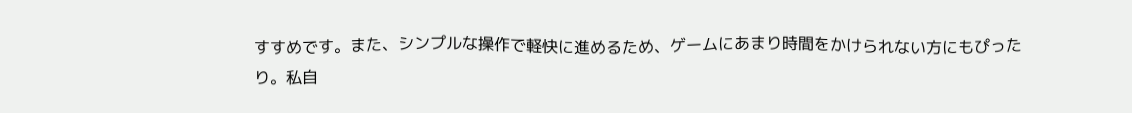すすめです。また、シンプルな操作で軽快に進めるため、ゲームにあまり時間をかけられない方にもぴったり。私自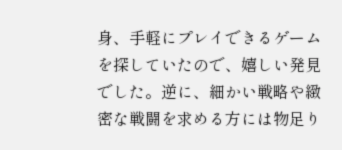身、手軽にプレイできるゲームを探していたので、嬉しい発見でした。逆に、細かい戦略や緻密な戦闘を求める方には物足り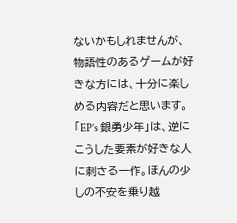ないかもしれませんが、物語性のあるゲームが好きな方には、十分に楽しめる内容だと思います。
「EP’s 銀勇少年」は、逆にこうした要素が好きな人に刺さる一作。ほんの少しの不安を乗り越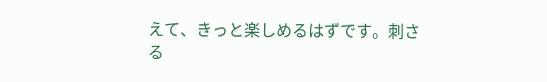えて、きっと楽しめるはずです。刺さる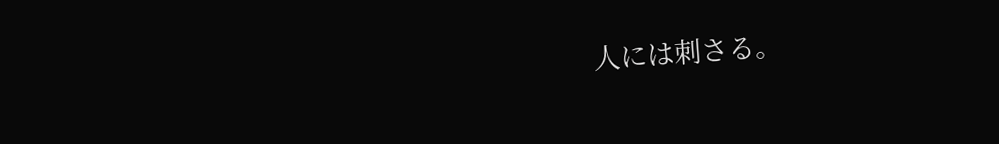人には刺さる。